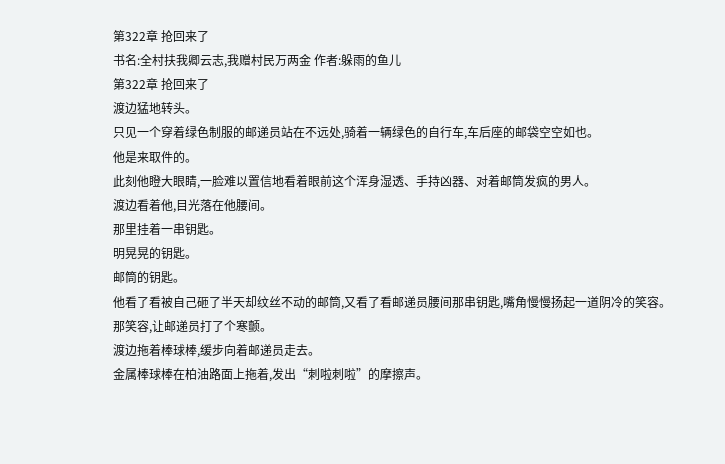第322章 抢回来了
书名:全村扶我卿云志,我赠村民万两金 作者:躲雨的鱼儿
第322章 抢回来了
渡边猛地转头。
只见一个穿着绿色制服的邮递员站在不远处,骑着一辆绿色的自行车,车后座的邮袋空空如也。
他是来取件的。
此刻他瞪大眼睛,一脸难以置信地看着眼前这个浑身湿透、手持凶器、对着邮筒发疯的男人。
渡边看着他,目光落在他腰间。
那里挂着一串钥匙。
明晃晃的钥匙。
邮筒的钥匙。
他看了看被自己砸了半天却纹丝不动的邮筒,又看了看邮递员腰间那串钥匙,嘴角慢慢扬起一道阴冷的笑容。
那笑容,让邮递员打了个寒颤。
渡边拖着棒球棒,缓步向着邮递员走去。
金属棒球棒在柏油路面上拖着,发出“刺啦刺啦”的摩擦声。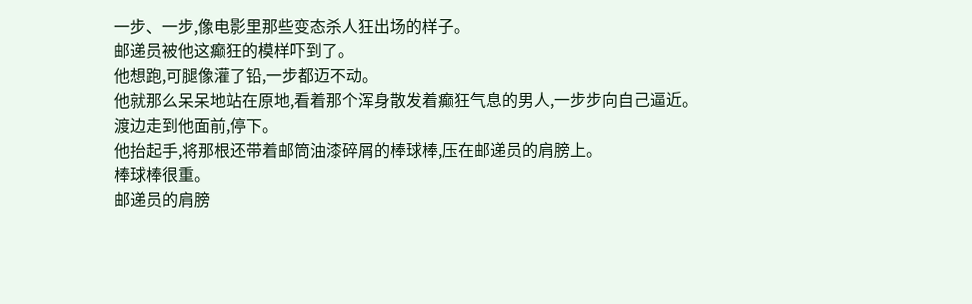一步、一步,像电影里那些变态杀人狂出场的样子。
邮递员被他这癫狂的模样吓到了。
他想跑,可腿像灌了铅,一步都迈不动。
他就那么呆呆地站在原地,看着那个浑身散发着癫狂气息的男人,一步步向自己逼近。
渡边走到他面前,停下。
他抬起手,将那根还带着邮筒油漆碎屑的棒球棒,压在邮递员的肩膀上。
棒球棒很重。
邮递员的肩膀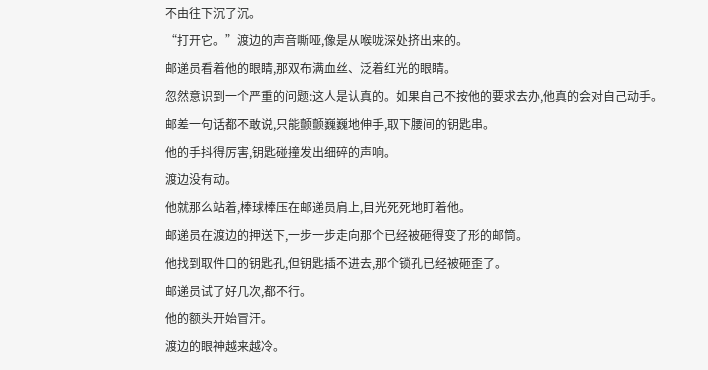不由往下沉了沉。
“打开它。”渡边的声音嘶哑,像是从喉咙深处挤出来的。
邮递员看着他的眼睛,那双布满血丝、泛着红光的眼睛。
忽然意识到一个严重的问题:这人是认真的。如果自己不按他的要求去办,他真的会对自己动手。
邮差一句话都不敢说,只能颤颤巍巍地伸手,取下腰间的钥匙串。
他的手抖得厉害,钥匙碰撞发出细碎的声响。
渡边没有动。
他就那么站着,棒球棒压在邮递员肩上,目光死死地盯着他。
邮递员在渡边的押送下,一步一步走向那个已经被砸得变了形的邮筒。
他找到取件口的钥匙孔,但钥匙插不进去,那个锁孔已经被砸歪了。
邮递员试了好几次,都不行。
他的额头开始冒汗。
渡边的眼神越来越冷。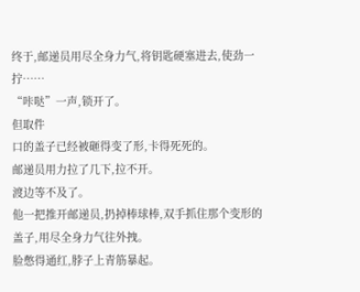终于,邮递员用尽全身力气,将钥匙硬塞进去,使劲一拧……
“咔哒”一声,锁开了。
但取件
口的盖子已经被砸得变了形,卡得死死的。
邮递员用力拉了几下,拉不开。
渡边等不及了。
他一把推开邮递员,扔掉棒球棒,双手抓住那个变形的盖子,用尽全身力气往外拽。
脸憋得通红,脖子上青筋暴起。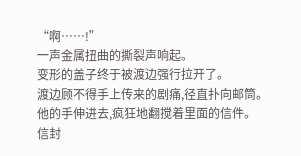“啊……!”
一声金属扭曲的撕裂声响起。
变形的盖子终于被渡边强行拉开了。
渡边顾不得手上传来的剧痛,径直扑向邮筒。
他的手伸进去,疯狂地翻搅着里面的信件。
信封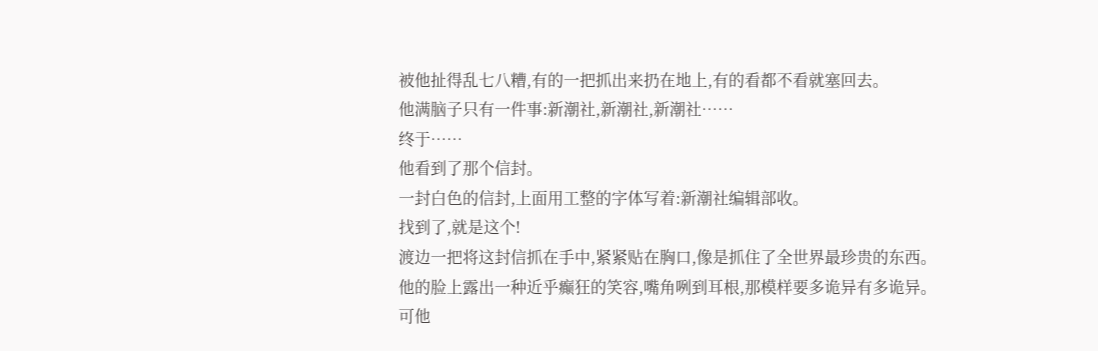被他扯得乱七八糟,有的一把抓出来扔在地上,有的看都不看就塞回去。
他满脑子只有一件事:新潮社,新潮社,新潮社……
终于……
他看到了那个信封。
一封白色的信封,上面用工整的字体写着:新潮社编辑部收。
找到了,就是这个!
渡边一把将这封信抓在手中,紧紧贴在胸口,像是抓住了全世界最珍贵的东西。
他的脸上露出一种近乎癫狂的笑容,嘴角咧到耳根,那模样要多诡异有多诡异。
可他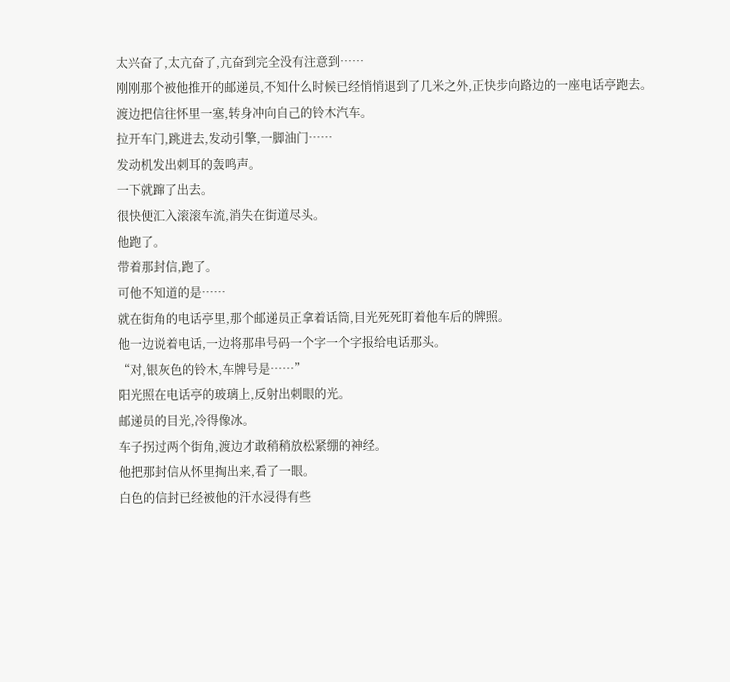太兴奋了,太亢奋了,亢奋到完全没有注意到……
刚刚那个被他推开的邮递员,不知什么时候已经悄悄退到了几米之外,正快步向路边的一座电话亭跑去。
渡边把信往怀里一塞,转身冲向自己的铃木汽车。
拉开车门,跳进去,发动引擎,一脚油门……
发动机发出刺耳的轰鸣声。
一下就蹿了出去。
很快便汇入滚滚车流,消失在街道尽头。
他跑了。
带着那封信,跑了。
可他不知道的是……
就在街角的电话亭里,那个邮递员正拿着话筒,目光死死盯着他车后的牌照。
他一边说着电话,一边将那串号码一个字一个字报给电话那头。
“对,银灰色的铃木,车牌号是……”
阳光照在电话亭的玻璃上,反射出刺眼的光。
邮递员的目光,冷得像冰。
车子拐过两个街角,渡边才敢稍稍放松紧绷的神经。
他把那封信从怀里掏出来,看了一眼。
白色的信封已经被他的汗水浸得有些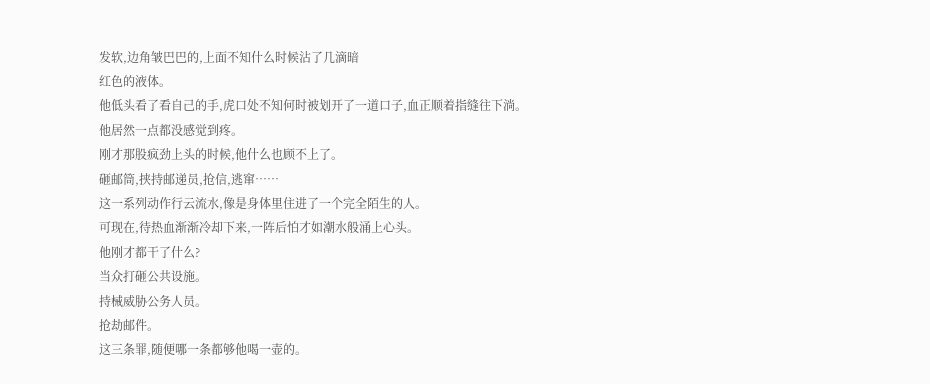发软,边角皱巴巴的,上面不知什么时候沾了几滴暗
红色的液体。
他低头看了看自己的手,虎口处不知何时被划开了一道口子,血正顺着指缝往下淌。
他居然一点都没感觉到疼。
刚才那股疯劲上头的时候,他什么也顾不上了。
砸邮筒,挟持邮递员,抢信,逃窜……
这一系列动作行云流水,像是身体里住进了一个完全陌生的人。
可现在,待热血渐渐冷却下来,一阵后怕才如潮水般涌上心头。
他刚才都干了什么?
当众打砸公共设施。
持械威胁公务人员。
抢劫邮件。
这三条罪,随便哪一条都够他喝一壶的。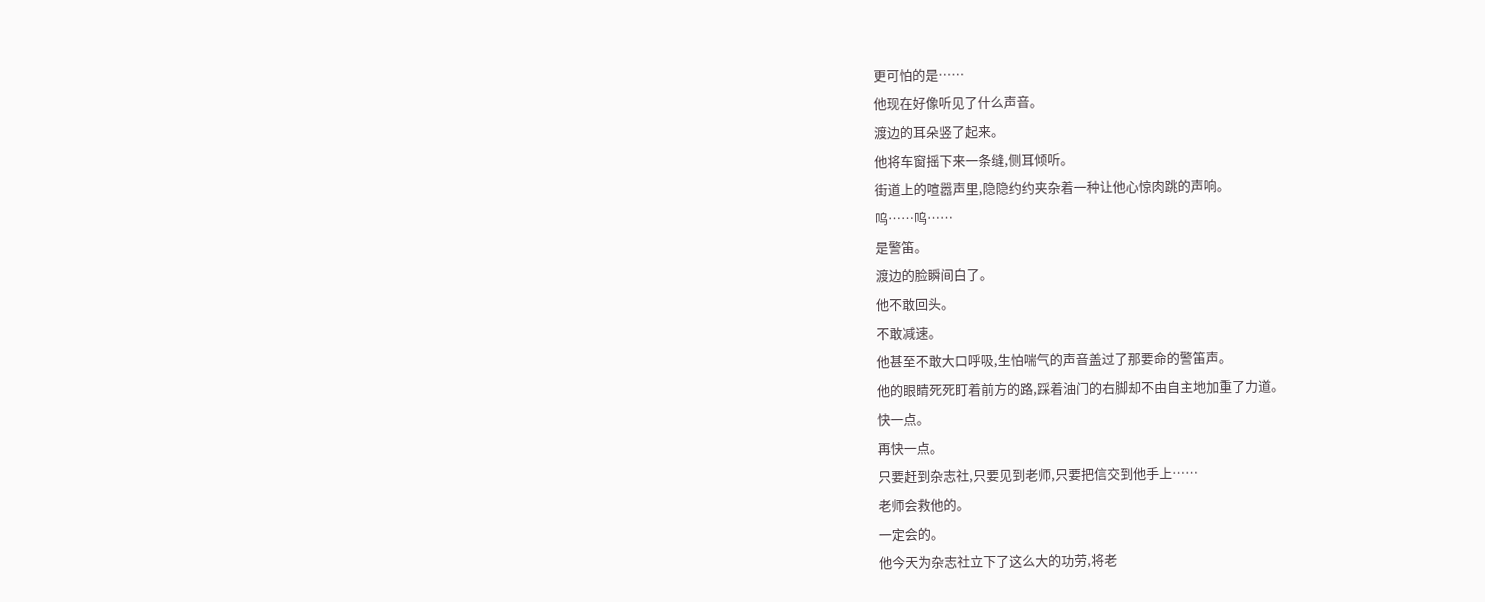更可怕的是……
他现在好像听见了什么声音。
渡边的耳朵竖了起来。
他将车窗摇下来一条缝,侧耳倾听。
街道上的喧嚣声里,隐隐约约夹杂着一种让他心惊肉跳的声响。
呜……呜……
是警笛。
渡边的脸瞬间白了。
他不敢回头。
不敢减速。
他甚至不敢大口呼吸,生怕喘气的声音盖过了那要命的警笛声。
他的眼睛死死盯着前方的路,踩着油门的右脚却不由自主地加重了力道。
快一点。
再快一点。
只要赶到杂志社,只要见到老师,只要把信交到他手上……
老师会救他的。
一定会的。
他今天为杂志社立下了这么大的功劳,将老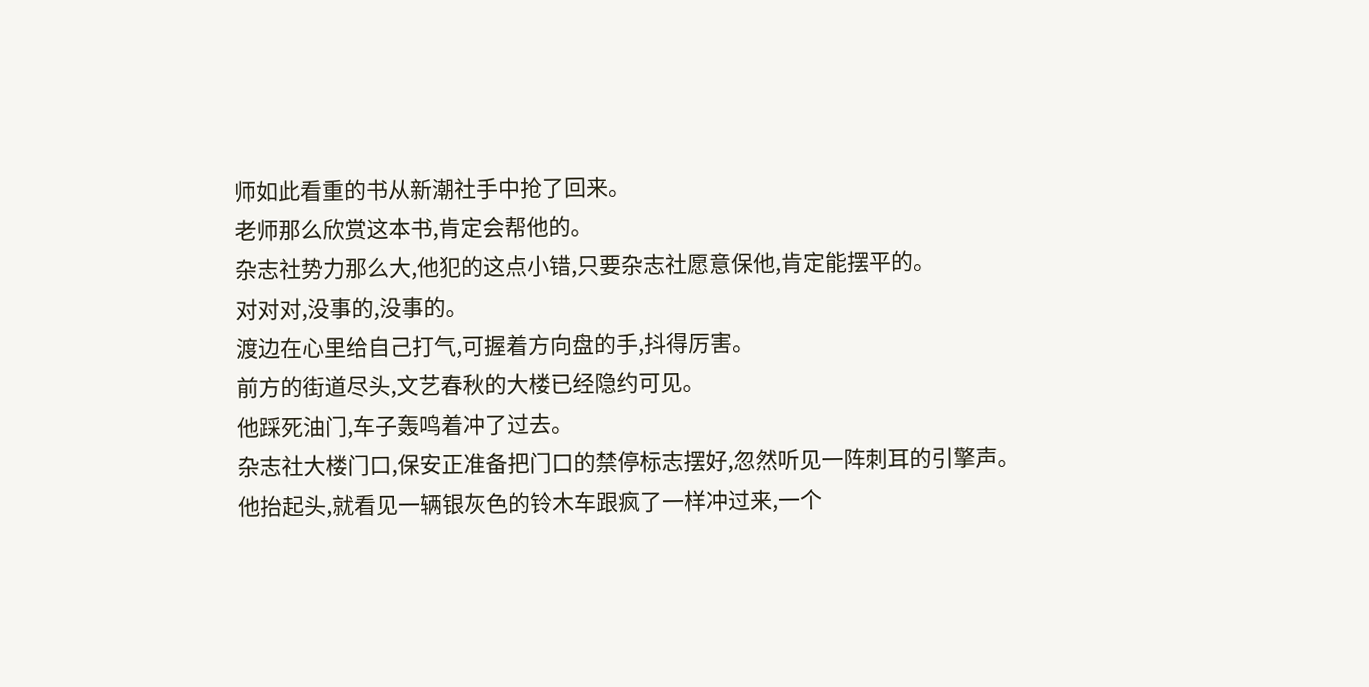师如此看重的书从新潮社手中抢了回来。
老师那么欣赏这本书,肯定会帮他的。
杂志社势力那么大,他犯的这点小错,只要杂志社愿意保他,肯定能摆平的。
对对对,没事的,没事的。
渡边在心里给自己打气,可握着方向盘的手,抖得厉害。
前方的街道尽头,文艺春秋的大楼已经隐约可见。
他踩死油门,车子轰鸣着冲了过去。
杂志社大楼门口,保安正准备把门口的禁停标志摆好,忽然听见一阵刺耳的引擎声。
他抬起头,就看见一辆银灰色的铃木车跟疯了一样冲过来,一个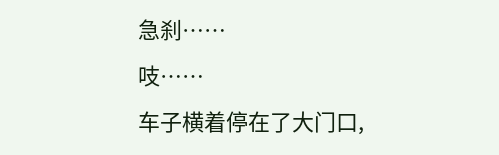急刹……
吱……
车子横着停在了大门口,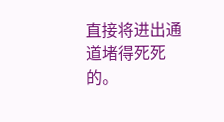直接将进出通道堵得死死的。